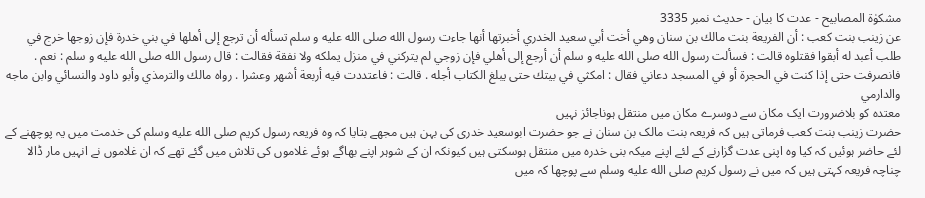مشکوٰۃ المصابیح - عدت کا بیان - حدیث نمبر 3335
عن زينب بنت كعب : أن الفريعة بنت مالك بن سنان وهي أخت أبي سعيد الخدري أخبرتها أنها جاءت رسول الله صلى الله عليه و سلم تسأله أن ترجع إلى أهلها في بني خدرة فإن زوجها خرج في طلب أعبد له أبقوا فقتلوه قالت : فسألت رسول الله صلى الله عليه و سلم أن أرجع إلى أهلي فإن زوجي لم يتركني في منزل يملكه ولا نفقة فقالت : قال رسول الله صلى الله عليه و سلم : نعم . فانصرفت حتى إذا كنت في الحجرة أو في المسجد دعاني فقال : امكثي في بيتك حتى يبلغ الكتاب أجله . قالت : فاعتددت فيه أربعة أشهر وعشرا . رواه مالك والترمذي وأبو داود والنسائي وابن ماجه والدارمي
معتدہ کو بلاضرورت ایک مکان سے دوسرے مکان میں منتقل ہوناجائز نہیں
حضرت زینب بنت کعب فرماتی ہیں کہ فریعہ بنت مالک بن سنان نے جو حضرت ابوسعید خدری کی بہن ہیں مجھے بتایا کہ وہ فریعہ رسول کریم صلى الله عليه وسلم کی خدمت میں یہ پوچھنے کے لئے حاضر ہوئیں کہ کیا وہ اپنی عدت گزارنے کے لئے اپنے میکہ بنی خدرہ میں منتقل ہوسکتی ہیں کیونکہ ان کے شوہر اپنے بھاگے ہوئے غلاموں کی تلاش میں گئے تھے کہ ان غلاموں نے انہیں مار ڈالا چناچہ فریعہ کہتی ہیں کہ میں نے رسول کریم صلى الله عليه وسلم سے پوچھا کہ میں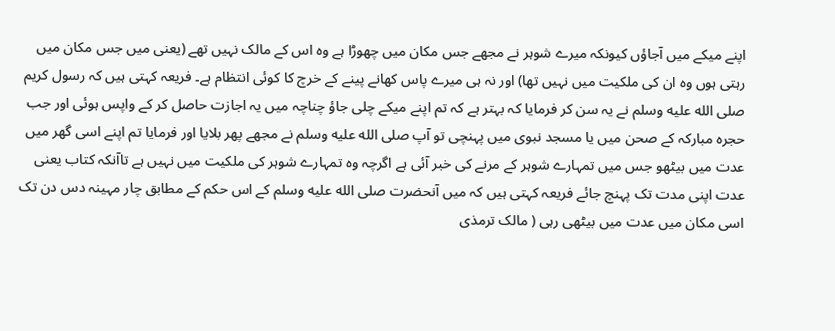اپنے میکے میں آجاؤں کیونکہ میرے شوہر نے مجھے جس مکان میں چھوڑا ہے وہ اس کے مالک نہیں تھے (یعنی میں جس مکان میں رہتی ہوں وہ ان کی ملکیت میں نہیں تھا) اور نہ ہی میرے پاس کھانے پینے کے خرچ کا کوئی انتظام ہے۔ فریعہ کہتی ہیں کہ رسول کریم صلى الله عليه وسلم نے یہ سن کر فرمایا کہ بہتر ہے کہ تم اپنے میکے چلی جاؤ چناچہ میں یہ اجازت حاصل کر کے واپس ہوئی اور جب حجرہ مبارکہ کے صحن میں یا مسجد نبوی میں پہنچی تو آپ صلى الله عليه وسلم نے مجھے پھر بلایا اور فرمایا تم اپنے اسی گھر میں عدت میں بیٹھو جس میں تمہارے شوہر کے مرنے کی خبر آئی ہے اگرچہ وہ تمہارے شوہر کی ملکیت میں نہیں ہے تاآنکہ کتاب یعنی عدت اپنی مدت تک پہنچ جائے فریعہ کہتی ہیں کہ میں آنحضرت صلى الله عليه وسلم کے اس حکم کے مطابق چار مہینہ دس دن تک اسی مکان میں عدت میں بیٹھی رہی ( مالک ترمذی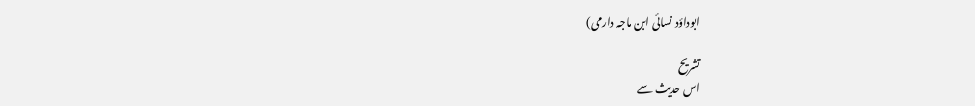ابوداؤد نسائی ابن ماجہ دارمی)

تشریح
اس حدیث سے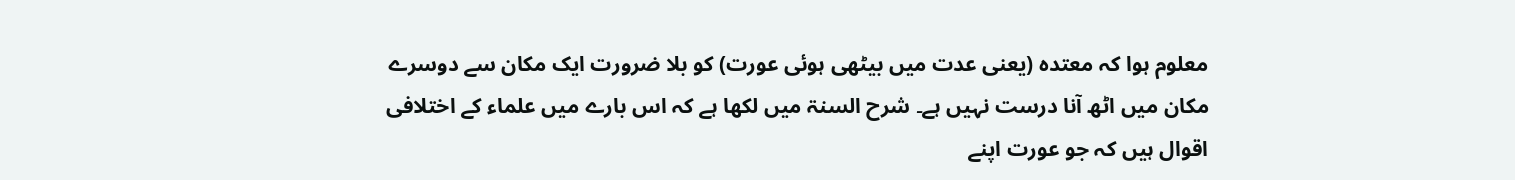معلوم ہوا کہ معتدہ (یعنی عدت میں بیٹھی ہوئی عورت) کو بلا ضرورت ایک مکان سے دوسرے مکان میں اٹھ آنا درست نہیں ہے۔ شرح السنۃ میں لکھا ہے کہ اس بارے میں علماء کے اختلافی اقوال ہیں کہ جو عورت اپنے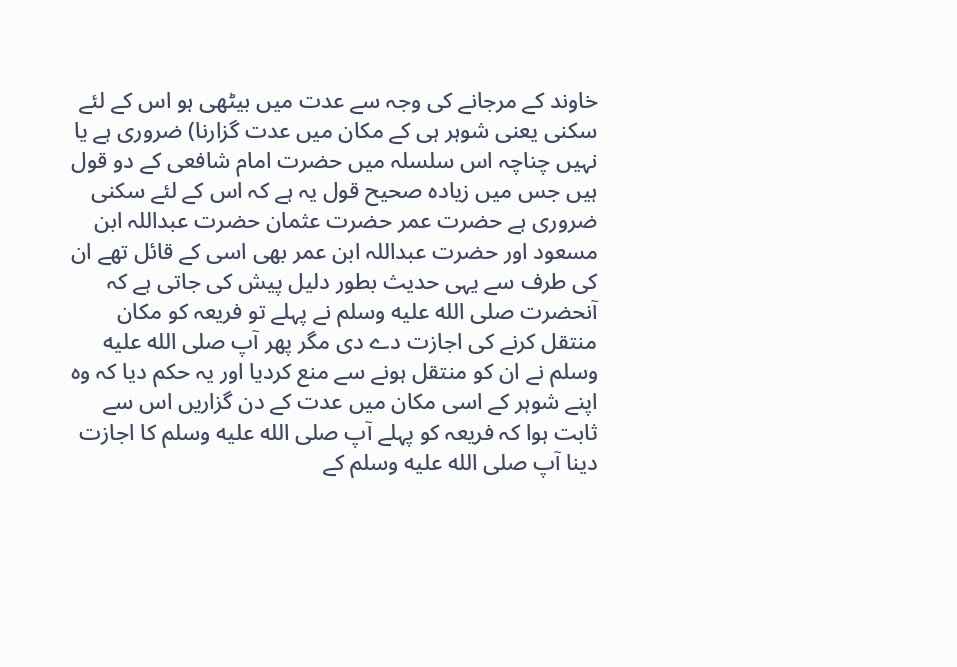خاوند کے مرجانے کی وجہ سے عدت میں بیٹھی ہو اس کے لئے سکنی یعنی شوہر ہی کے مکان میں عدت گزارنا) ضروری ہے یا نہیں چناچہ اس سلسلہ میں حضرت امام شافعی کے دو قول ہیں جس میں زیادہ صحیح قول یہ ہے کہ اس کے لئے سکنی ضروری ہے حضرت عمر حضرت عثمان حضرت عبداللہ ابن مسعود اور حضرت عبداللہ ابن عمر بھی اسی کے قائل تھے ان کی طرف سے یہی حدیث بطور دلیل پیش کی جاتی ہے کہ آنحضرت صلى الله عليه وسلم نے پہلے تو فریعہ کو مکان منتقل کرنے کی اجازت دے دی مگر پھر آپ صلى الله عليه وسلم نے ان کو منتقل ہونے سے منع کردیا اور یہ حکم دیا کہ وہ اپنے شوہر کے اسی مکان میں عدت کے دن گزاریں اس سے ثابت ہوا کہ فریعہ کو پہلے آپ صلى الله عليه وسلم کا اجازت دینا آپ صلى الله عليه وسلم کے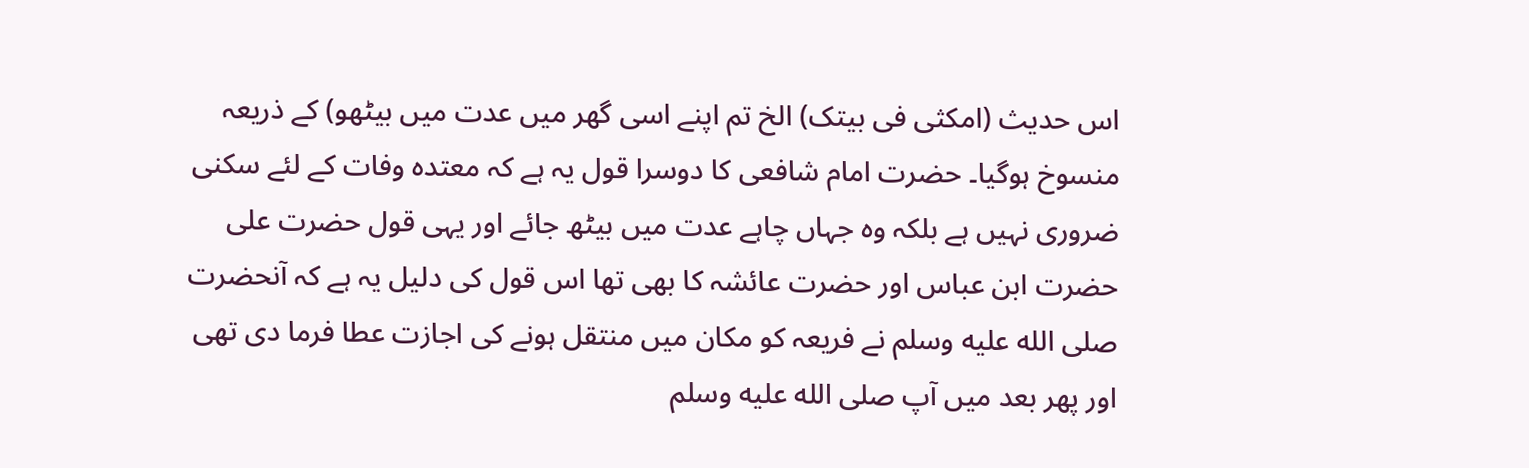اس حدیث (امکثی فی بیتک) الخ تم اپنے اسی گھر میں عدت میں بیٹھو) کے ذریعہ منسوخ ہوگیا۔ حضرت امام شافعی کا دوسرا قول یہ ہے کہ معتدہ وفات کے لئے سکنی ضروری نہیں ہے بلکہ وہ جہاں چاہے عدت میں بیٹھ جائے اور یہی قول حضرت علی حضرت ابن عباس اور حضرت عائشہ کا بھی تھا اس قول کی دلیل یہ ہے کہ آنحضرت صلى الله عليه وسلم نے فریعہ کو مکان میں منتقل ہونے کی اجازت عطا فرما دی تھی اور پھر بعد میں آپ صلى الله عليه وسلم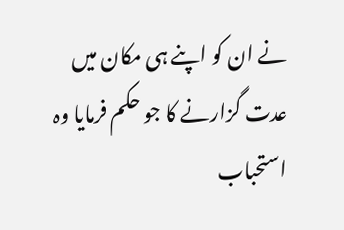نے ان کو اپنے ہی مکان میں عدت گزارنے کا جو حکم فرمایا وہ استحباب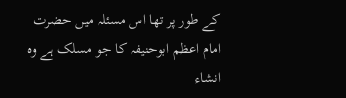کے طور پر تھا اس مسئلہ میں حضرت امام اعظم ابوحنیفہ کا جو مسلک ہے وہ انشاء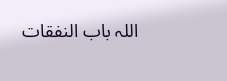اللہ باب النفقات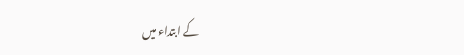کے ابتداء میں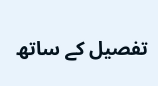تفصیل کے ساتھ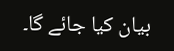بیان کیا جائے گا۔